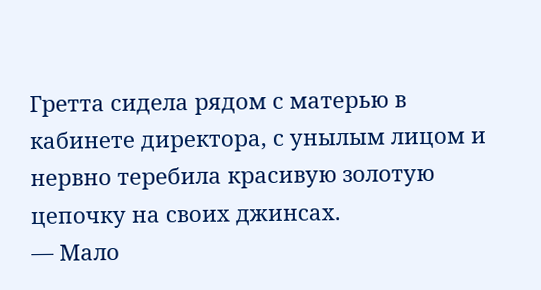Гретта сидела рядом с матерью в кабинете директора, с унылым лицом и нервно теребила красивую золотую цепочку на своих джинсах.
— Мало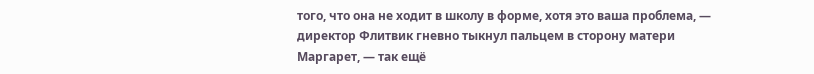того, что она не ходит в школу в форме, хотя это ваша проблема, — директор Флитвик гневно тыкнул пальцем в сторону матери Маргарет, — так ещё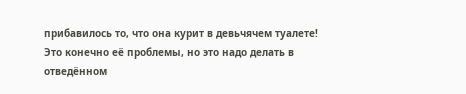прибавилось то, что она курит в девьчячем туалете! Это конечно её проблемы, но это надо делать в отведённом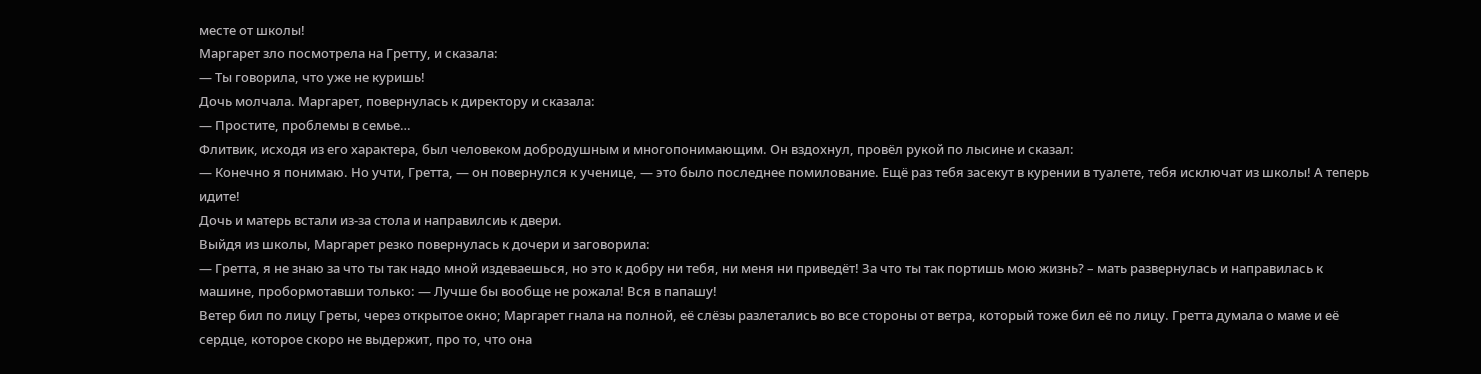месте от школы!
Маргарет зло посмотрела на Гретту, и сказала:
— Ты говорила, что уже не куришь!
Дочь молчала. Маргарет, повернулась к директору и сказала:
— Простите, проблемы в семье…
Флитвик, исходя из его характера, был человеком добродушным и многопонимающим. Он вздохнул, провёл рукой по лысине и сказал:
— Конечно я понимаю. Но учти, Гретта, — он повернулся к ученице, — это было последнее помилование. Ещё раз тебя засекут в курении в туалете, тебя исключат из школы! А теперь идите!
Дочь и матерь встали из-за стола и направилсиь к двери.
Выйдя из школы, Маргарет резко повернулась к дочери и заговорила:
— Гретта, я не знаю за что ты так надо мной издеваешься, но это к добру ни тебя, ни меня ни приведёт! За что ты так портишь мою жизнь? – мать развернулась и направилась к машине, пробормотавши только: — Лучше бы вообще не рожала! Вся в папашу!
Ветер бил по лицу Греты, через открытое окно; Маргарет гнала на полной, её слёзы разлетались во все стороны от ветра, который тоже бил её по лицу. Гретта думала о маме и её сердце, которое скоро не выдержит, про то, что она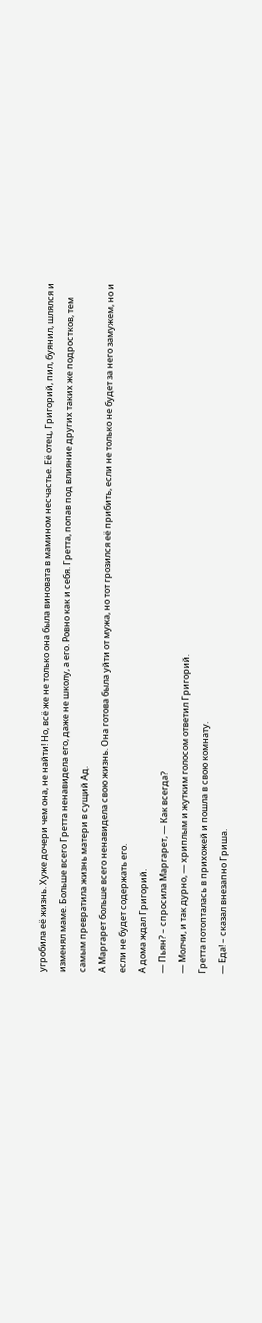угробила её жизнь. Хуже дочери чем она, не найти! Но, всё же не только она была виновата в мамином несчастье. Её отец, Григорий, пил, буянил, шлялся и изменял маме. Больше всего Гретта ненавидела его, даже не школу, а его. Ровно как и себя. Гретта, попав под влияние других таких же подростков, тем самым превратила жизнь матери в сущий Ад.
А Маргарет больше всего ненавидела свою жизнь. Она готова была уйти от мужа, но тот грозился её прибить, если не только не будет за него замужем, но и если не будет содержать его.
А дома ждал Григорий.
— Пьян? – спросила Маргарет, — Как всегда?
— Молчи, и так дурно, — хриплым и жутким голосом ответил Григорий.
Гретта потопталась в прихожей и пошла в свою комнату.
— Еда! – сказал внезапно Гриша.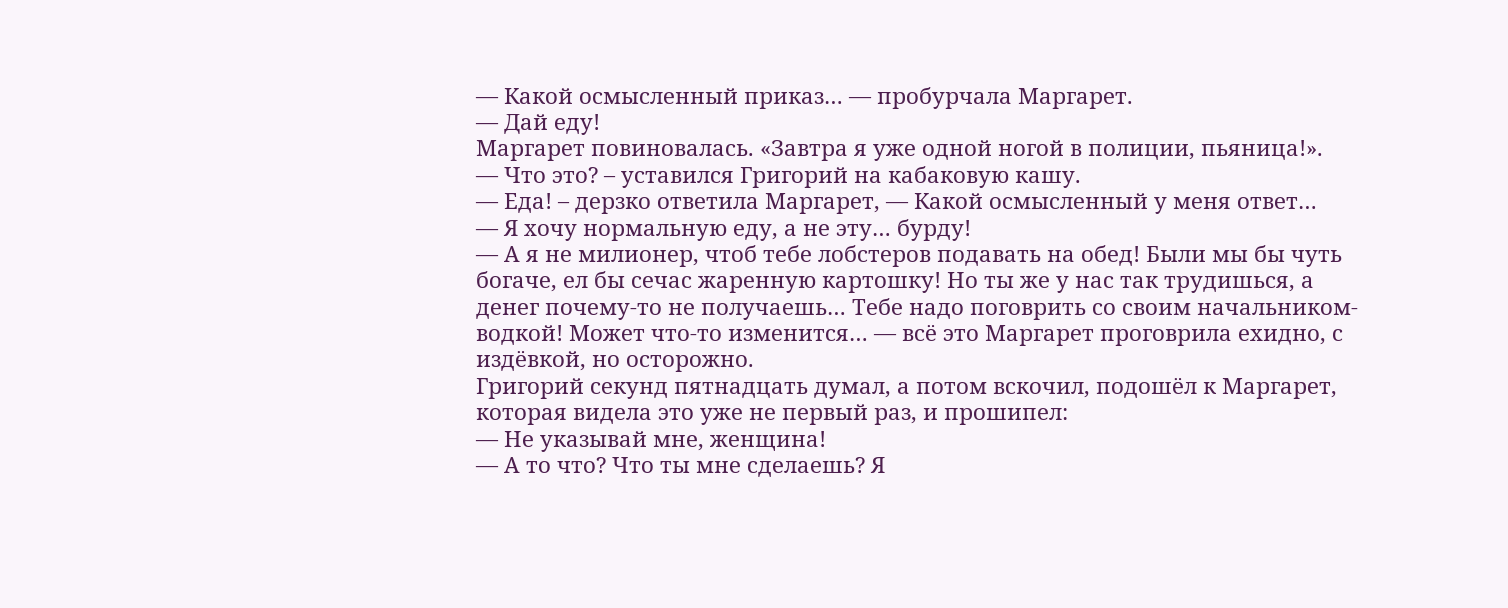— Какой осмысленный приказ… — пробурчала Маргарет.
— Дай еду!
Маргарет повиновалась. «Завтра я уже одной ногой в полиции, пьяница!».
— Что это? – уставился Григорий на кабаковую кашу.
— Еда! – дерзко ответила Маргарет, — Какой осмысленный у меня ответ…
— Я хочу нормальную еду, а не эту… бурду!
— А я не милионер, чтоб тебе лобстеров подавать на обед! Были мы бы чуть богаче, ел бы сечас жаренную картошку! Но ты же у нас так трудишься, а денег почему-то не получаешь… Тебе надо поговрить со своим начальником-водкой! Может что-то изменится… — всё это Маргарет проговрила ехидно, с издёвкой, но осторожно.
Григорий секунд пятнадцать думал, а потом вскочил, подошёл к Маргарет, которая видела это уже не первый раз, и прошипел:
— Не указывай мне, женщина!
— А то что? Что ты мне сделаешь? Я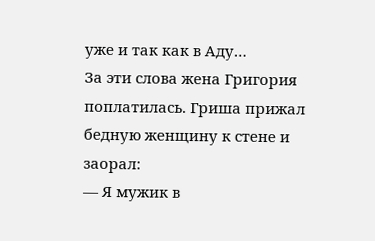уже и так как в Аду…
За эти слова жена Григория поплатилась. Гриша прижал бедную женщину к стене и заорал:
— Я мужик в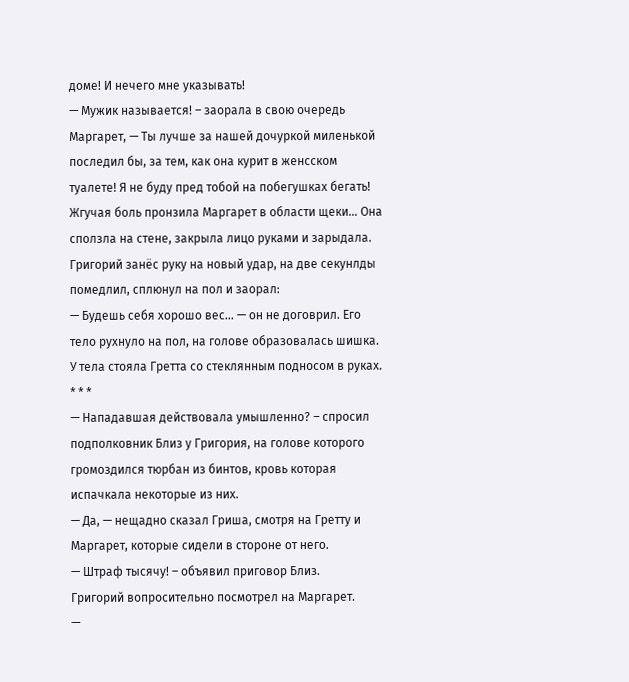доме! И нечего мне указывать!
— Мужик называется! – заорала в свою очередь Маргарет, — Ты лучше за нашей дочуркой миленькой последил бы, за тем, как она курит в женсском туалете! Я не буду пред тобой на побегушках бегать!
Жгучая боль пронзила Маргарет в области щеки… Она сползла на стене, закрыла лицо руками и зарыдала. Григорий занёс руку на новый удар, на две секунлды помедлил, сплюнул на пол и заорал:
— Будешь себя хорошо вес… — он не договрил. Его тело рухнуло на пол, на голове образовалась шишка. У тела стояла Гретта со стеклянным подносом в руках.
* * *
— Нападавшая действовала умышленно? – спросил подполковник Близ у Григория, на голове которого громоздился тюрбан из бинтов, кровь которая испачкала некоторые из них.
— Да, — нещадно сказал Гриша, смотря на Гретту и Маргарет, которые сидели в стороне от него.
— Штраф тысячу! – объявил приговор Близ.
Григорий вопросительно посмотрел на Маргарет.
—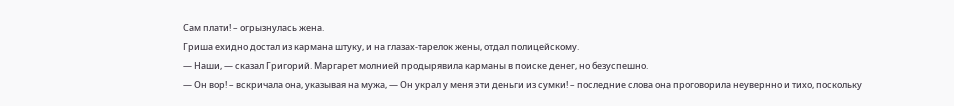Сам плати! – огрызнулась жена.
Гриша ехидно достал из кармана штуку, и на глазах-тарелок жены, отдал полицейскому.
— Наши, — сказал Григорий. Маргарет молнией продырявила карманы в поиске денег, но безуспешно.
— Он вор! – вскричала она, указывая на мужа, — Он украл у меня эти деньги из сумки! – последние слова она проговорила неувернно и тихо, поскольку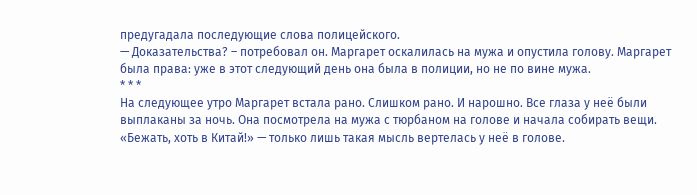предугадала последующие слова полицейского.
— Доказательства? – потребовал он. Маргарет оскалилась на мужа и опустила голову. Маргарет была права: уже в этот следующий день она была в полиции, но не по вине мужа.
* * *
На следующее утро Маргарет встала рано. Слишком рано. И нарошно. Все глаза у неё были выплаканы за ночь. Она посмотрела на мужа с тюрбаном на голове и начала собирать вещи. «Бежать, хоть в Китай!» — только лишь такая мысль вертелась у неё в голове.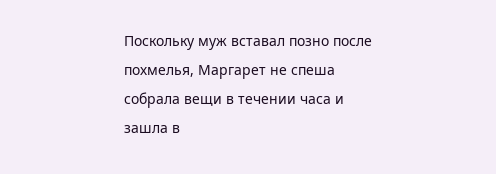Поскольку муж вставал позно после похмелья, Маргарет не спеша собрала вещи в течении часа и зашла в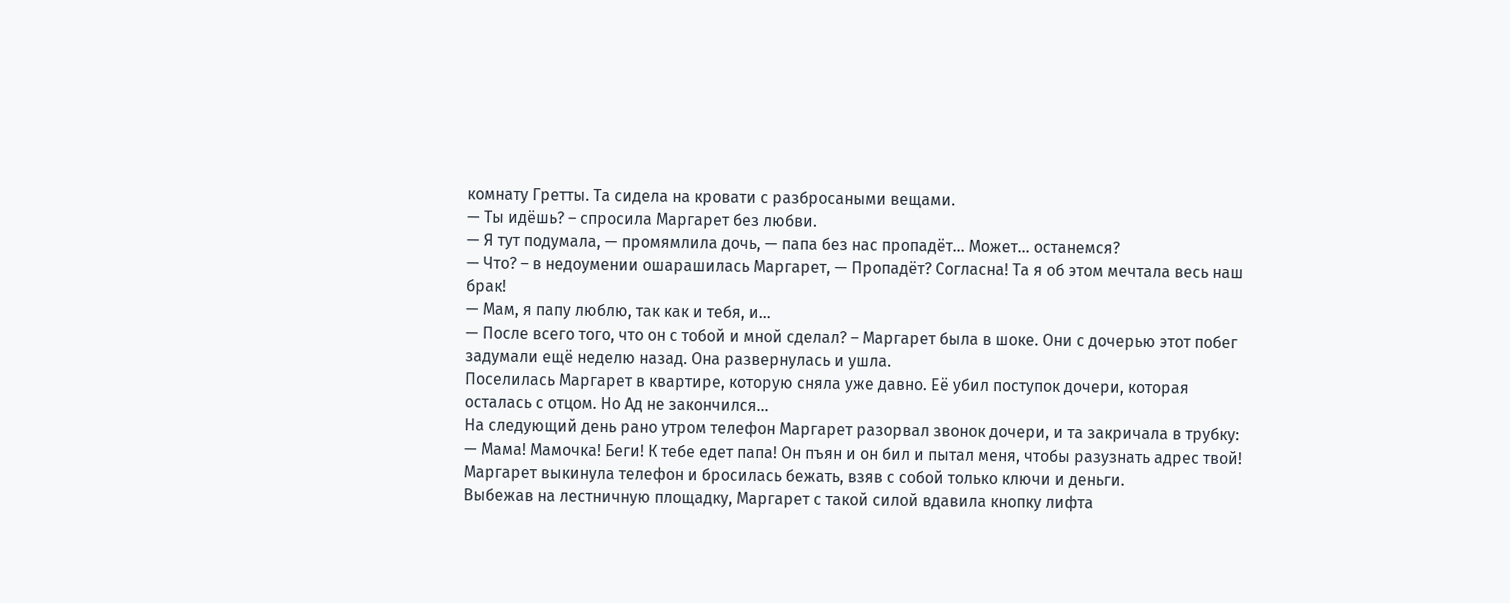комнату Гретты. Та сидела на кровати с разбросаными вещами.
— Ты идёшь? – спросила Маргарет без любви.
— Я тут подумала, — промямлила дочь, — папа без нас пропадёт… Может… останемся?
— Что? – в недоумении ошарашилась Маргарет, — Пропадёт? Согласна! Та я об этом мечтала весь наш брак!
— Мам, я папу люблю, так как и тебя, и…
— После всего того, что он с тобой и мной сделал? – Маргарет была в шоке. Они с дочерью этот побег задумали ещё неделю назад. Она развернулась и ушла.
Поселилась Маргарет в квартире, которую сняла уже давно. Её убил поступок дочери, которая осталась с отцом. Но Ад не закончился…
На следующий день рано утром телефон Маргарет разорвал звонок дочери, и та закричала в трубку:
— Мама! Мамочка! Беги! К тебе едет папа! Он пъян и он бил и пытал меня, чтобы разузнать адрес твой!
Маргарет выкинула телефон и бросилась бежать, взяв с собой только ключи и деньги.
Выбежав на лестничную площадку, Маргарет с такой силой вдавила кнопку лифта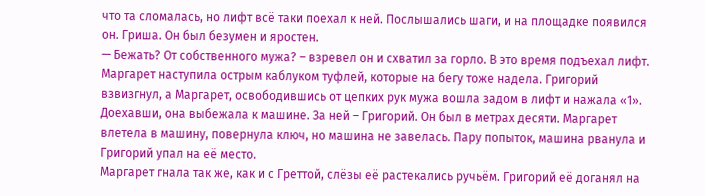что та сломалась, но лифт всё таки поехал к ней. Послышались шаги, и на площадке появился он. Гриша. Он был безумен и яростен.
— Бежать? От собственного мужа? – взревел он и схватил за горло. В это время подъехал лифт. Маргарет наступила острым каблуком туфлей, которые на бегу тоже надела. Григорий взвизгнул, а Маргарет, освободившись от цепких рук мужа вошла задом в лифт и нажала «1».
Доехавши, она выбежала к машине. За ней – Григорий. Он был в метрах десяти. Маргарет влетела в машину, повернула ключ, но машина не завелась. Пару попыток, машина рванула и Григорий упал на её место.
Маргарет гнала так же, как и с Греттой, слёзы её растекались ручьём. Григорий её доганял на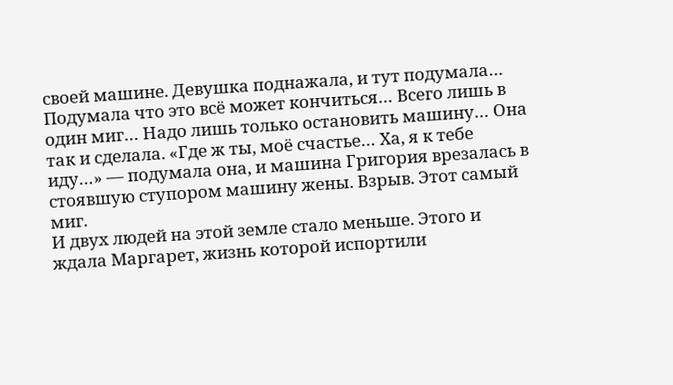своей машине. Девушка поднажала, и тут подумала… Подумала что это всё может кончиться… Всего лишь в один миг… Надо лишь только остановить машину… Она так и сделала. «Где ж ты, моё счастье… Ха, я к тебе иду…» — подумала она, и машина Григория врезалась в стоявшую ступором машину жены. Взрыв. Этот самый миг.
И двух людей на этой земле стало меньше. Этого и ждала Маргарет, жизнь которой испортили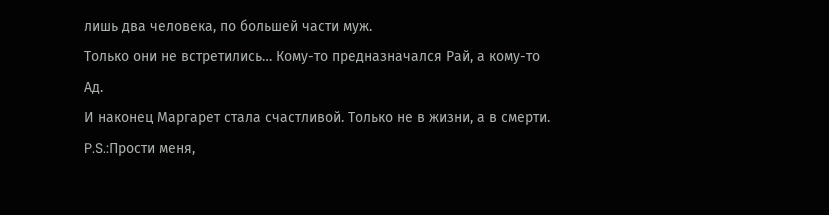лишь два человека, по большей части муж.
Только они не встретились… Кому-то предназначался Рай, а кому-то Ад.
И наконец Маргарет стала счастливой. Только не в жизни, а в смерти.
P.S.:Прости меня,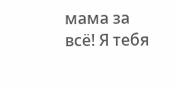мама за всё! Я тебя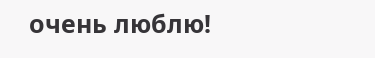очень люблю!